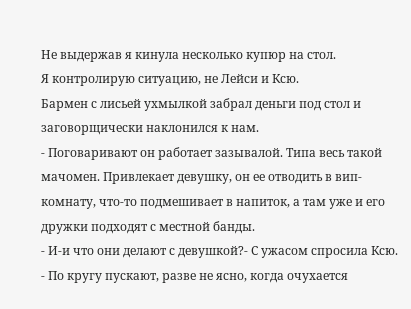Не выдержав я кинула несколько купюр на стол.
Я контролирую ситуацию, не Лейси и Ксю.
Бармен с лисьей ухмылкой забрал деньги под стол и заговорщически наклонился к нам.
- Поговаривают он работает зазывалой. Типа весь такой мачомен. Привлекает девушку, он ее отводить в вип-комнату, что-то подмешивает в напиток, а там уже и его дружки подходят с местной банды.
- И-и что они делают с девушкой?- С ужасом спросила Ксю.
- По кругу пускают, разве не ясно, когда очухается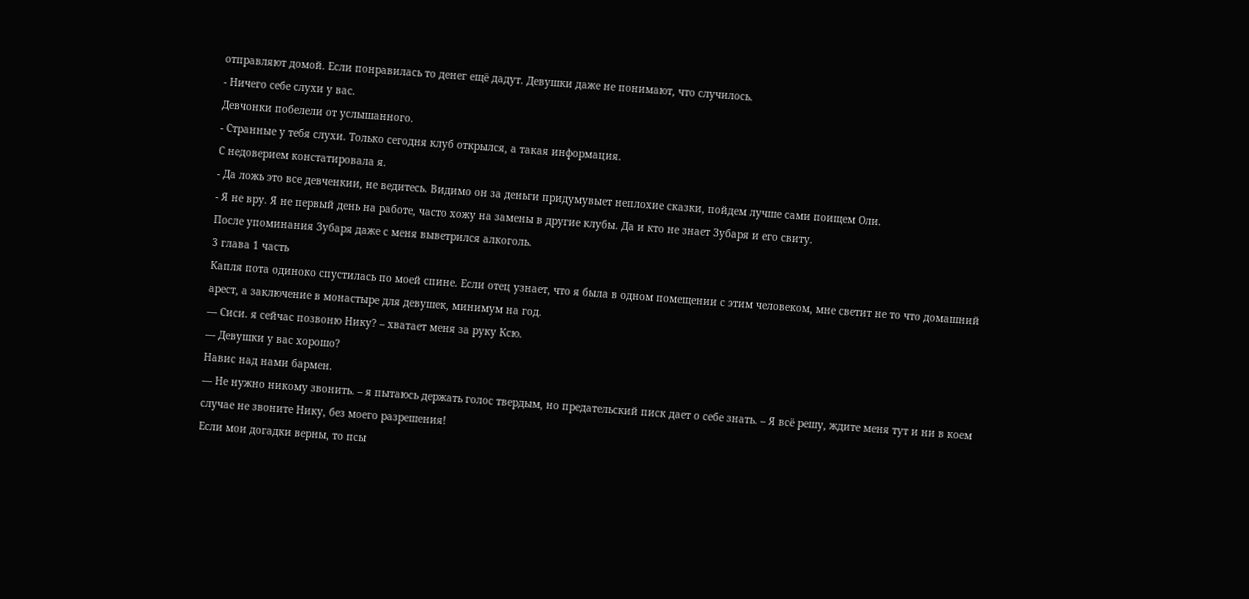отправляют домой. Если понравилась то денег ещё дадут. Девушки даже не понимают, что случилось.
- Ничего себе слухи у вас.
Девчонки побелели от услышанного.
- Странные у тебя слухи. Только сегодня клуб открылся, а такая информация.
С недоверием констатировала я.
- Да ложь это все девченкии, не ведитесь. Видимо он за деньги придумувыет неплохие сказки, пойдем лучше сами поищем Оли.
- Я не вру. Я не первый день на работе, часто хожу на замены в другие клубы. Да и кто не знает Зубаря и его свиту.
После упоминания Зубаря даже с меня выветрился алкоголь.
3 глава 1 часть
Капля пота одиноко спустилась по моей спине. Если отец узнает, что я была в одном помещении с этим человеком, мне светит не то что домашний арест, а заключение в монастыре для девушек, минимум на год.
— Сиси. я сейчас позвоню Нику? – хватает меня за руку Ксю.
— Девушки у вас хорошо?
Навис над нами бармен.
— Не нужно никому звонить. – я пытаюсь держать голос твердым, но предательский писк дает о себе знать. – Я всё решу, ждите меня тут и ни в коем случае не звоните Нику, без моего разрешения!
Если мои догадки верны, то псы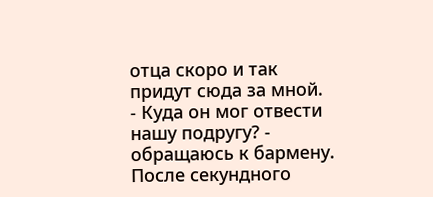отца скоро и так придут сюда за мной.
- Куда он мог отвести нашу подругу? - обращаюсь к бармену.
После секундного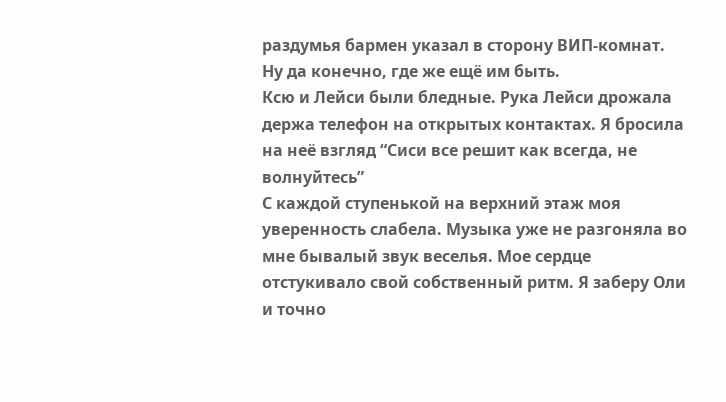раздумья бармен указал в сторону ВИП-комнат.
Ну да конечно, где же ещё им быть.
Ксю и Лейси были бледные. Рука Лейси дрожала держа телефон на открытых контактах. Я бросила на неё взгляд “Сиси все решит как всегда, не волнуйтесь”
С каждой ступенькой на верхний этаж моя уверенность слабела. Музыка уже не разгоняла во мне бывалый звук веселья. Мое сердце отстукивало свой собственный ритм. Я заберу Оли и точно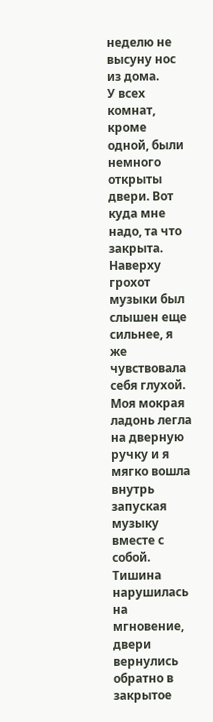неделю не высуну нос из дома.
У всех комнат, кроме одной, были немного открыты двери. Вот куда мне надо, та что закрыта.
Наверху грохот музыки был слышен еще сильнее, я же чувствовала себя глухой. Моя мокрая ладонь легла на дверную ручку и я мягко вошла внутрь запуская музыку вместе с собой. Тишина нарушилась на мгновение, двери вернулись обратно в закрытое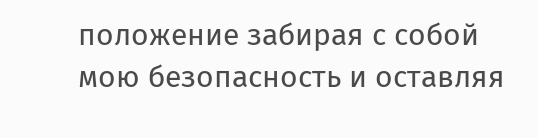положение забирая с собой мою безопасность и оставляя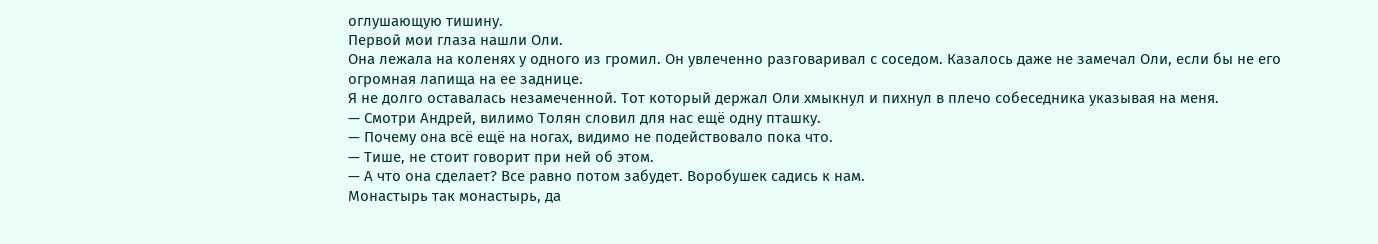оглушающую тишину.
Первой мои глаза нашли Оли.
Она лежала на коленях у одного из громил. Он увлеченно разговаривал с соседом. Казалось даже не замечал Оли, если бы не его огромная лапища на ее заднице.
Я не долго оставалась незамеченной. Тот который держал Оли хмыкнул и пихнул в плечо собеседника указывая на меня.
— Смотри Андрей, вилимо Толян словил для нас ещё одну пташку.
— Почему она всё ещё на ногах, видимо не подействовало пока что.
— Тише, не стоит говорит при ней об этом.
— А что она сделает? Все равно потом забудет. Воробушек садись к нам.
Монастырь так монастырь, да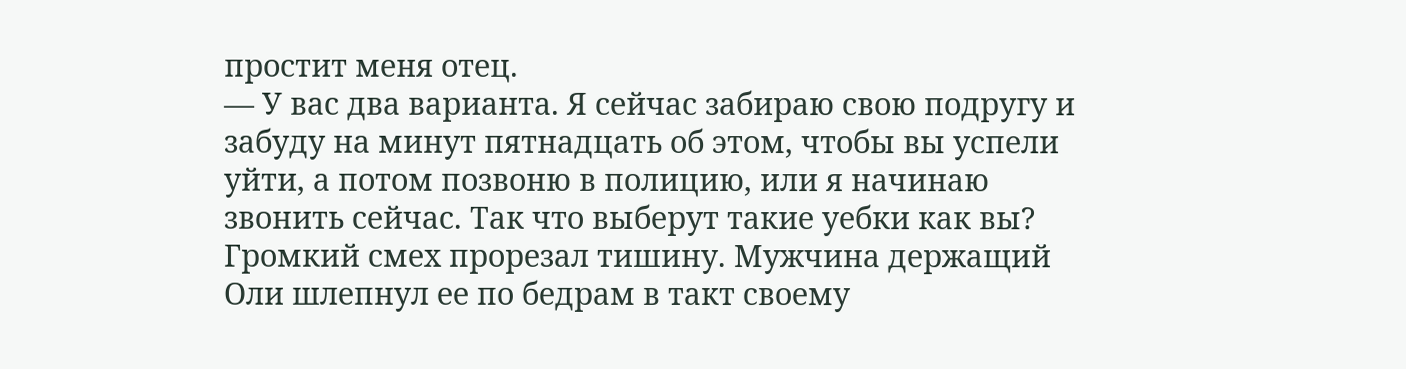простит меня отец.
— У вас два варианта. Я сейчас забираю свою подругу и забуду на минут пятнадцать об этом, чтобы вы успели уйти, а потом позвоню в полицию, или я начинаю звонить сейчас. Так что выберут такие уебки как вы?
Громкий смех прорезал тишину. Мужчина держащий Оли шлепнул ее по бедрам в такт своему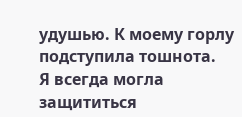удушью. К моему горлу подступила тошнота.
Я всегда могла защититься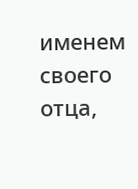именем своего отца,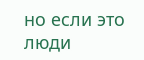но если это люди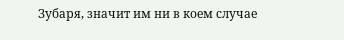Зубаря, значит им ни в коем случае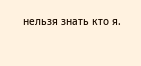нельзя знать кто я.